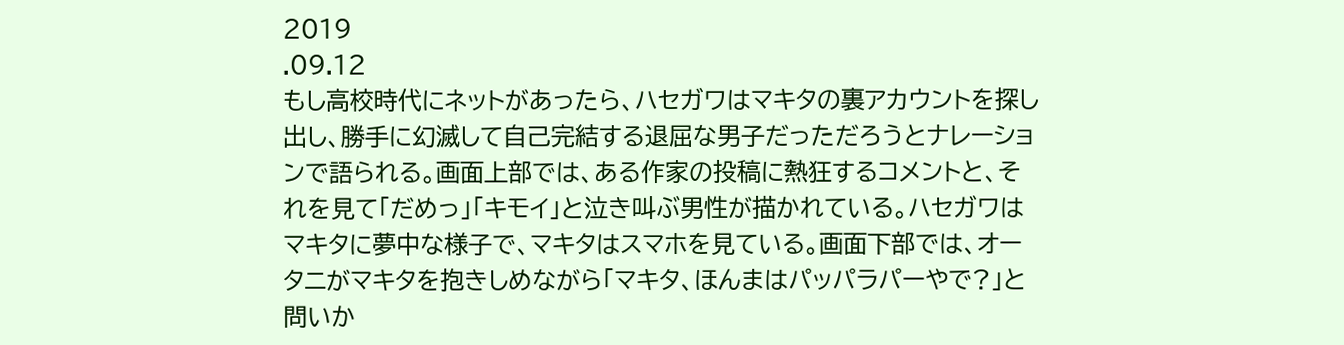2019
.09.12
もし高校時代にネットがあったら、ハセガワはマキタの裏アカウントを探し出し、勝手に幻滅して自己完結する退屈な男子だっただろうとナレーションで語られる。画面上部では、ある作家の投稿に熱狂するコメントと、それを見て「だめっ」「キモイ」と泣き叫ぶ男性が描かれている。ハセガワはマキタに夢中な様子で、マキタはスマホを見ている。画面下部では、オータニがマキタを抱きしめながら「マキタ、ほんまはパッパラパーやで?」と問いか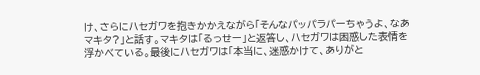け、さらにハセガワを抱きかかえながら「そんなパッパラパーちゃうよ、なあマキタ?」と話す。マキタは「るっせー」と返答し、ハセガワは困惑した表情を浮かべている。最後にハセガワは「本当に、迷惑かけて、ありがと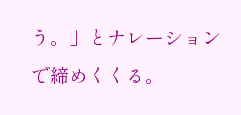う。」とナレーションで締めくくる。